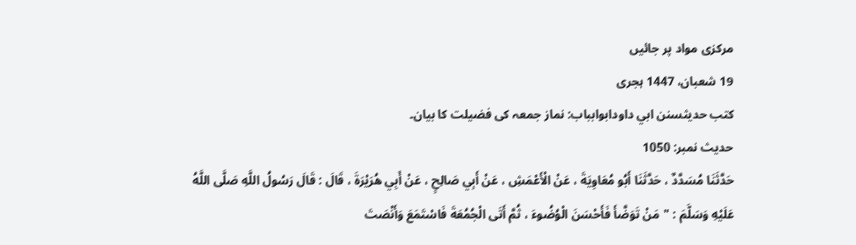مرکزی مواد پر جائیں
19 شعبان، 1447 ہجری
کتب حدیثسنن ابي داودابوابباب: نماز جمعہ کی فضیلت کا بیان۔
حدیث نمبر: 1050
حَدَّثَنَا مُسَدَّدٌ ، حَدَّثَنَا أَبُو مُعَاوِيَةَ ، عَنْ الْأَعْمَشِ ، عَنْ أَبِي صَالِحٍ ، عَنْ أَبِي هُرَيْرَةَ ، قَالَ : قَالَ رَسُولُ اللَّهِ صَلَّى اللَّهُ عَلَيْهِ وَسَلَّمَ : "مَنْ تَوَضَّأَ فَأَحْسَنَ الْوُضُوءَ ، ثُمَّ أَتَى الْجُمُعَةَ فَاسْتَمَعَ وَأَنْصَتَ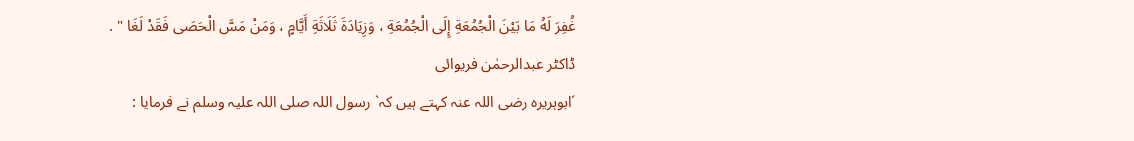غُفِرَ لَهُ مَا بَيْنَ الْجُمُعَةِ إِلَى الْجُمُعَةِ ، وَزِيَادَةَ ثَلَاثَةِ أَيَّامٍ ، وَمَنْ مَسَّ الْحَصَى فَقَدْ لَغَا " .
ڈاکٹر عبدالرحمٰن فریوائی
´ابوہریرہ رضی اللہ عنہ کہتے ہیں کہ` رسول اللہ صلی اللہ علیہ وسلم نے فرمایا :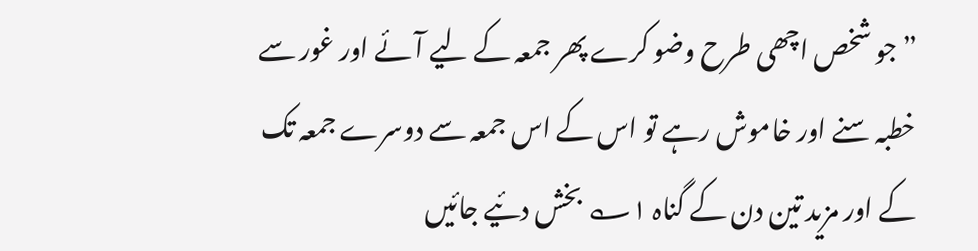” جو شخص اچھی طرح وضو کرے پھر جمعہ کے لیے آئے اور غور سے خطبہ سنے اور خاموش رہے تو اس کے اس جمعہ سے دوسرے جمعہ تک کے اور مزید تین دن کے گناہ ۱؎ بخش دئیے جائیں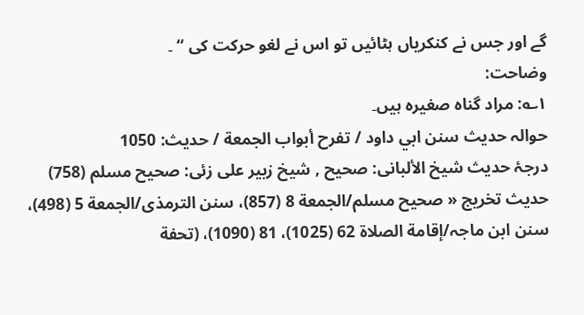گے اور جس نے کنکریاں ہٹائیں تو اس نے لغو حرکت کی “ ۔
وضاحت:
۱؎: مراد گناہ صغیرہ ہیں۔
حوالہ حدیث سنن ابي داود / تفرح أبواب الجمعة / حدیث: 1050
درجۂ حدیث شیخ الألبانی: صحيح , شیخ زبیر علی زئی: صحيح مسلم (758)
حدیث تخریج « صحیح مسلم/الجمعة 8 (857)، سنن الترمذی/الجمعة 5 (498)، سنن ابن ماجہ/إقامة الصلاة 62 (1025)، 81 (1090)، (تحفة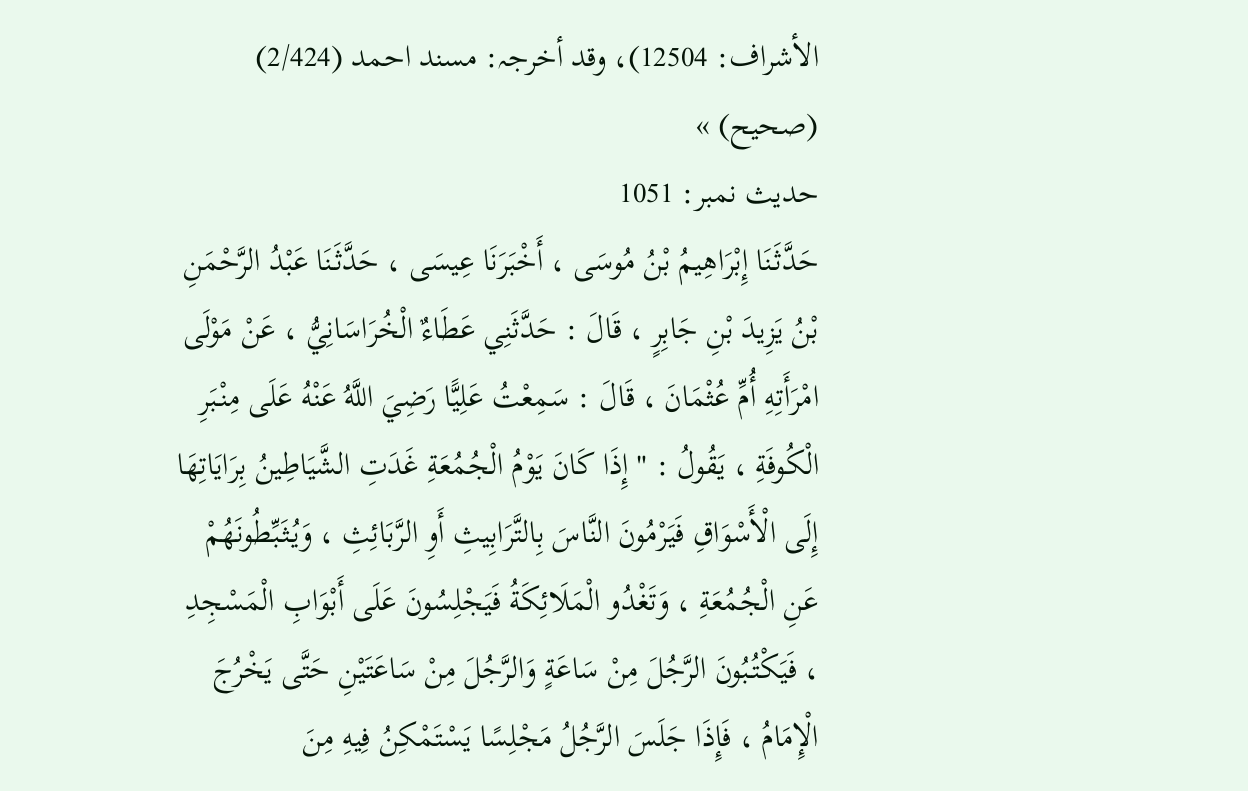الأشراف: 12504)، وقد أخرجہ: مسند احمد (2/424) (صحیح) »
حدیث نمبر: 1051
حَدَّثَنَا إِبْرَاهِيمُ بْنُ مُوسَى ، أَخْبَرَنَا عِيسَى ، حَدَّثَنَا عَبْدُ الرَّحْمَنِ بْنُ يَزِيدَ بْنِ جَابِرٍ ، قَالَ : حَدَّثَنِي عَطَاءٌ الْخُرَاسَانِيُّ ، عَنْ مَوْلَى امْرَأَتِهِ أُمِّ عُثْمَانَ ، قَالَ : سَمِعْتُ عَلِيًّا رَضِيَ اللَّهُ عَنْهُ عَلَى مِنْبَرِ الْكُوفَةِ ، يَقُولُ : " إِذَا كَانَ يَوْمُ الْجُمُعَةِ غَدَتِ الشَّيَاطِينُ بِرَايَاتِهَا إِلَى الْأَسْوَاقِ فَيَرْمُونَ النَّاسَ بِالتَّرَابِيثِ أَوِ الرَّبَائِثِ ، وَيُثَبِّطُونَهُمْ عَنِ الْجُمُعَةِ ، وَتَغْدُو الْمَلَائِكَةُ فَيَجْلِسُونَ عَلَى أَبْوَابِ الْمَسْجِدِ ، فَيَكْتُبُونَ الرَّجُلَ مِنْ سَاعَةٍ وَالرَّجُلَ مِنْ سَاعَتَيْنِ حَتَّى يَخْرُجَ الْإِمَامُ ، فَإِذَا جَلَسَ الرَّجُلُ مَجْلِسًا يَسْتَمْكِنُ فِيهِ مِنَ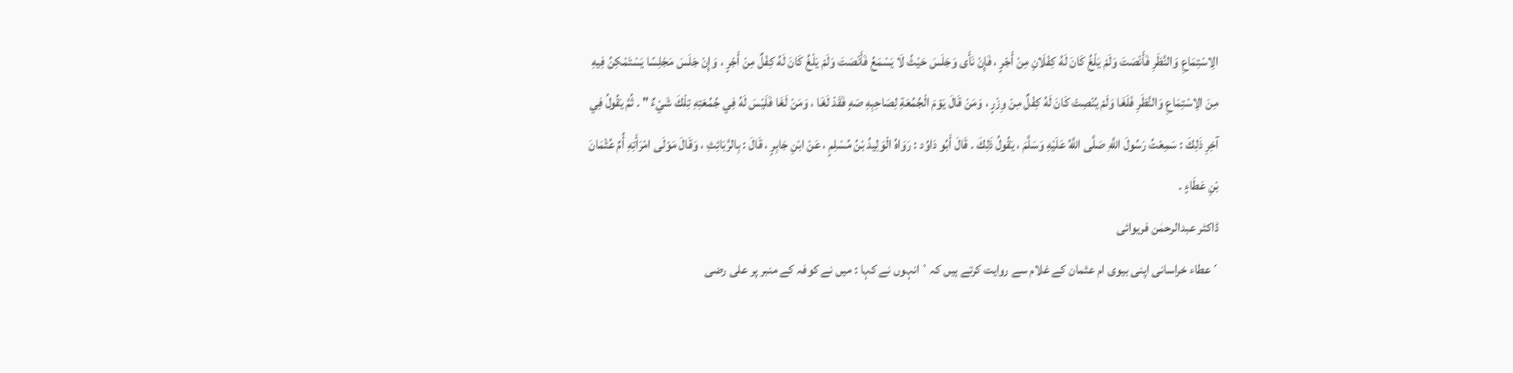الِاسْتِمَاعِ وَالنَّظَرِ فَأَنْصَتَ وَلَمْ يَلْغُ كَانَ لَهُ كِفْلَانِ مِنْ أَجْرٍ ، فَإِنْ نَأَى وَجَلَسَ حَيْثُ لَا يَسْمَعُ فَأَنْصَتَ وَلَمْ يَلْغُ كَانَ لَهُ كِفْلٌ مِنْ أَجْرٍ ، وَإِنْ جَلَسَ مَجْلِسًا يَسْتَمْكِنُ فِيهِ مِنَ الِاسْتِمَاعِ وَالنَّظَرِ فَلَغَا وَلَمْ يُنْصِتْ كَانَ لَهُ كِفْلٌ مِنْ وِزْرٍ ، وَمَنْ قَالَ يَوْمَ الْجُمُعَةِ لِصَاحِبِهِ صَهٍ فَقَدْ لَغَا ، وَمَنْ لَغَا فَلَيْسَ لَهُ فِي جُمُعَتِهِ تِلْكَ شَيْءٌ " . ثُمَّ يَقُولُ فِي آخِرِ ذَلِكَ : سَمِعْتُ رَسُولَ اللَّهِ صَلَّى اللَّهُ عَلَيْهِ وَسَلَّمَ ، يَقُولُ ذَلِكَ . قَالَ أَبُو دَاوُد : رَوَاهُ الْوَلِيدُ بْنُ مُسْلِمٍ ، عَنْ ابْنِ جَابِرٍ ، قَالَ : بِالرَّبَائِثِ ، وَقَالَ مَوْلَى امْرَأَتِهِ أُمِّ عُثْمَانَ بْنِ عَطَاءٍ .
ڈاکٹر عبدالرحمٰن فریوائی
´عطاء خراسانی اپنی بیوی ام عثمان کے غلام سے روایت کرتے ہیں کہ` انہوں نے کہا : میں نے کوفہ کے منبر پر علی رضی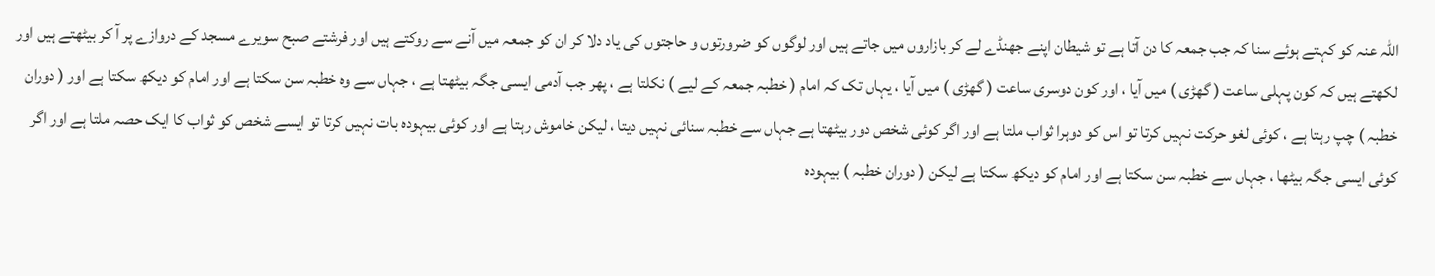اللہ عنہ کو کہتے ہوئے سنا کہ جب جمعہ کا دن آتا ہے تو شیطان اپنے جھنڈے لے کر بازاروں میں جاتے ہیں اور لوگوں کو ضرورتوں و حاجتوں کی یاد دلا کر ان کو جمعہ میں آنے سے روکتے ہیں اور فرشتے صبح سویرے مسجد کے دروازے پر آ کر بیٹھتے ہیں اور لکھتے ہیں کہ کون پہلی ساعت ( گھڑی ) میں آیا ، اور کون دوسری ساعت ( گھڑی ) میں آیا ، یہاں تک کہ امام ( خطبہ جمعہ کے لیے ) نکلتا ہے ، پھر جب آدمی ایسی جگہ بیٹھتا ہے ، جہاں سے وہ خطبہ سن سکتا ہے اور امام کو دیکھ سکتا ہے اور ( دوران خطبہ ) چپ رہتا ہے ، کوئی لغو حرکت نہیں کرتا تو اس کو دوہرا ثواب ملتا ہے اور اگر کوئی شخص دور بیٹھتا ہے جہاں سے خطبہ سنائی نہیں دیتا ، لیکن خاموش رہتا ہے اور کوئی بیہودہ بات نہیں کرتا تو ایسے شخص کو ثواب کا ایک حصہ ملتا ہے اور اگر کوئی ایسی جگہ بیٹھا ، جہاں سے خطبہ سن سکتا ہے اور امام کو دیکھ سکتا ہے لیکن ( دوران خطبہ ) بیہودہ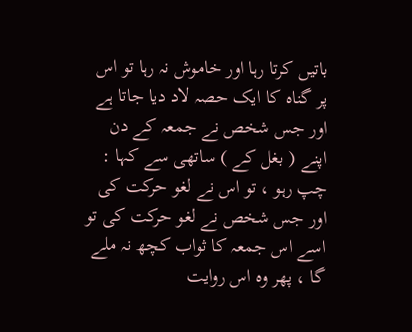باتیں کرتا رہا اور خاموش نہ رہا تو اس پر گناہ کا ایک حصہ لاد دیا جاتا ہے اور جس شخص نے جمعہ کے دن اپنے ( بغل کے ) ساتھی سے کہا : چپ رہو ، تو اس نے لغو حرکت کی اور جس شخص نے لغو حرکت کی تو اسے اس جمعہ کا ثواب کچھ نہ ملے گا ، پھر وہ اس روایت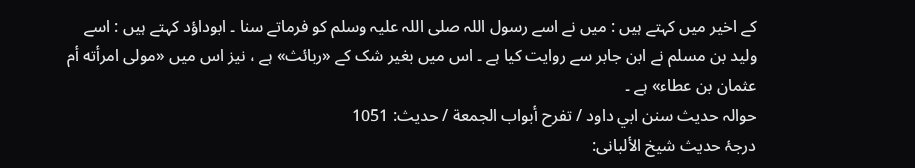کے اخیر میں کہتے ہیں : میں نے اسے رسول اللہ صلی اللہ علیہ وسلم کو فرماتے سنا ۔ ابوداؤد کہتے ہیں : اسے ولید بن مسلم نے ابن جابر سے روایت کیا ہے ۔ اس میں بغیر شک کے «ربائث» ہے ، نیز اس میں «مولى امرأته أم عثمان بن عطاء» ہے ۔
حوالہ حدیث سنن ابي داود / تفرح أبواب الجمعة / حدیث: 1051
درجۂ حدیث شیخ الألبانی: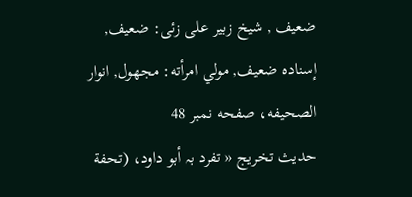ضعيف , شیخ زبیر علی زئی: ضعيف, إسناده ضعيف, مولي امرأته: مجھول, انوار الصحيفه، صفحه نمبر 48
حدیث تخریج « تفرد بہ أبو داود، (تحفة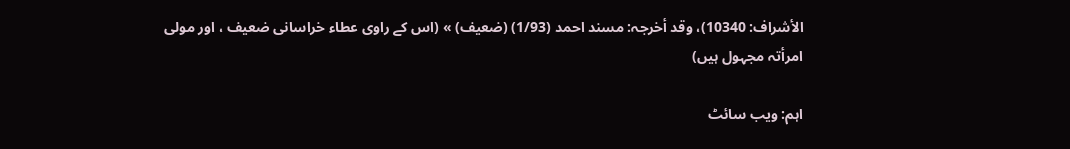الأشراف: 10340)، وقد أخرجہ: مسند احمد (1/93) (ضعیف) » (اس کے راوی عطاء خراسانی ضعیف ، اور مولی امرأتہ مجہول ہیں)

اہم: ویب سائٹ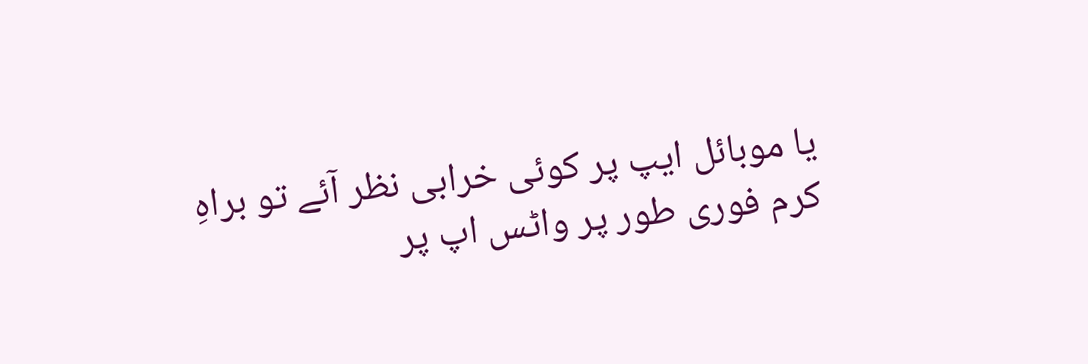یا موبائل ایپ پر کوئی خرابی نظر آئے تو براہِ کرم فوری طور پر واٹس اپ پر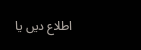اطلاع دیں یا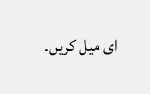ای میل کریں۔